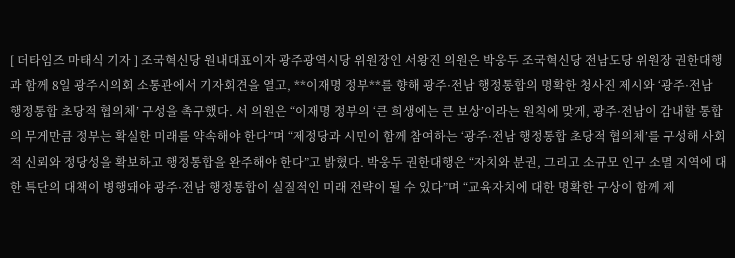[ 더타임즈 마태식 기자 ] 조국혁신당 원내대표이자 광주광역시당 위원장인 서왕진 의원은 박웅두 조국혁신당 전남도당 위원장 권한대행과 함께 8일 광주시의회 소통관에서 기자회견을 열고, **이재명 정부**를 향해 광주·전남 행정통합의 명확한 청사진 제시와 ‘광주·전남 행정통합 초당적 협의체’ 구성을 촉구했다. 서 의원은 “이재명 정부의 ‘큰 희생에는 큰 보상’이라는 원칙에 맞게, 광주·전남이 감내할 통합의 무게만큼 정부는 확실한 미래를 약속해야 한다”며 “제정당과 시민이 함께 참여하는 ‘광주·전남 행정통합 초당적 협의체’를 구성해 사회적 신뢰와 정당성을 확보하고 행정통합을 완주해야 한다”고 밝혔다. 박웅두 권한대행은 “자치와 분권, 그리고 소규모 인구 소멸 지역에 대한 특단의 대책이 병행돼야 광주·전남 행정통합이 실질적인 미래 전략이 될 수 있다”며 “교육자치에 대한 명확한 구상이 함께 제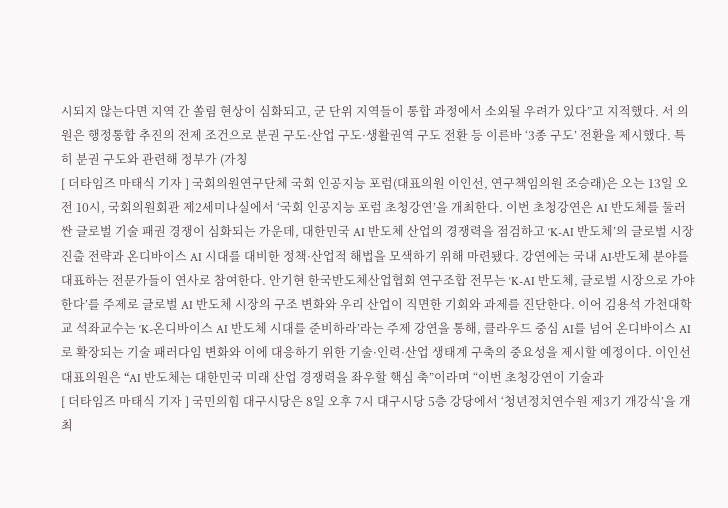시되지 않는다면 지역 간 쏠림 현상이 심화되고, 군 단위 지역들이 통합 과정에서 소외될 우려가 있다”고 지적했다. 서 의원은 행정통합 추진의 전제 조건으로 분권 구도·산업 구도·생활권역 구도 전환 등 이른바 ‘3종 구도’ 전환을 제시했다. 특히 분권 구도와 관련해 정부가 (가칭
[ 더타임즈 마태식 기자 ] 국회의원연구단체 국회 인공지능 포럼(대표의원 이인선, 연구책임의원 조승래)은 오는 13일 오전 10시, 국회의원회관 제2세미나실에서 ‘국회 인공지능 포럼 초청강연’을 개최한다. 이번 초청강연은 AI 반도체를 둘러싼 글로벌 기술 패권 경쟁이 심화되는 가운데, 대한민국 AI 반도체 산업의 경쟁력을 점검하고 ‘K-AI 반도체’의 글로벌 시장 진출 전략과 온디바이스 AI 시대를 대비한 정책·산업적 해법을 모색하기 위해 마련됐다. 강연에는 국내 AI·반도체 분야를 대표하는 전문가들이 연사로 참여한다. 안기현 한국반도체산업협회 연구조합 전무는 ‘K-AI 반도체, 글로벌 시장으로 가야 한다’를 주제로 글로벌 AI 반도체 시장의 구조 변화와 우리 산업이 직면한 기회와 과제를 진단한다. 이어 김용석 가천대학교 석좌교수는 ‘K-온디바이스 AI 반도체 시대를 준비하라’라는 주제 강연을 통해, 클라우드 중심 AI를 넘어 온디바이스 AI로 확장되는 기술 패러다임 변화와 이에 대응하기 위한 기술·인력·산업 생태계 구축의 중요성을 제시할 예정이다. 이인선 대표의원은 “AI 반도체는 대한민국 미래 산업 경쟁력을 좌우할 핵심 축”이라며 “이번 초청강연이 기술과
[ 더타임즈 마태식 기자 ] 국민의힘 대구시당은 8일 오후 7시 대구시당 5층 강당에서 ‘청년정치연수원 제3기 개강식’을 개최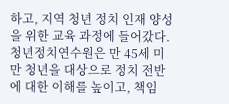하고, 지역 청년 정치 인재 양성을 위한 교육 과정에 들어갔다. 청년정치연수원은 만 45세 미만 청년을 대상으로 정치 전반에 대한 이해를 높이고, 책임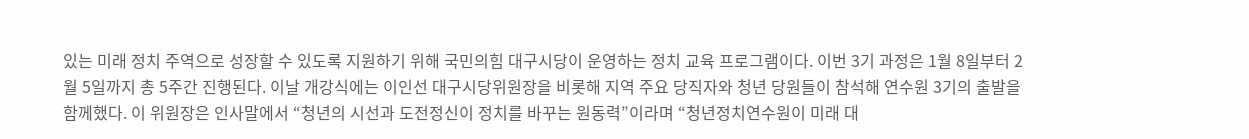있는 미래 정치 주역으로 성장할 수 있도록 지원하기 위해 국민의힘 대구시당이 운영하는 정치 교육 프로그램이다. 이번 3기 과정은 1월 8일부터 2월 5일까지 총 5주간 진행된다. 이날 개강식에는 이인선 대구시당위원장을 비롯해 지역 주요 당직자와 청년 당원들이 참석해 연수원 3기의 출발을 함께했다. 이 위원장은 인사말에서 “청년의 시선과 도전정신이 정치를 바꾸는 원동력”이라며 “청년정치연수원이 미래 대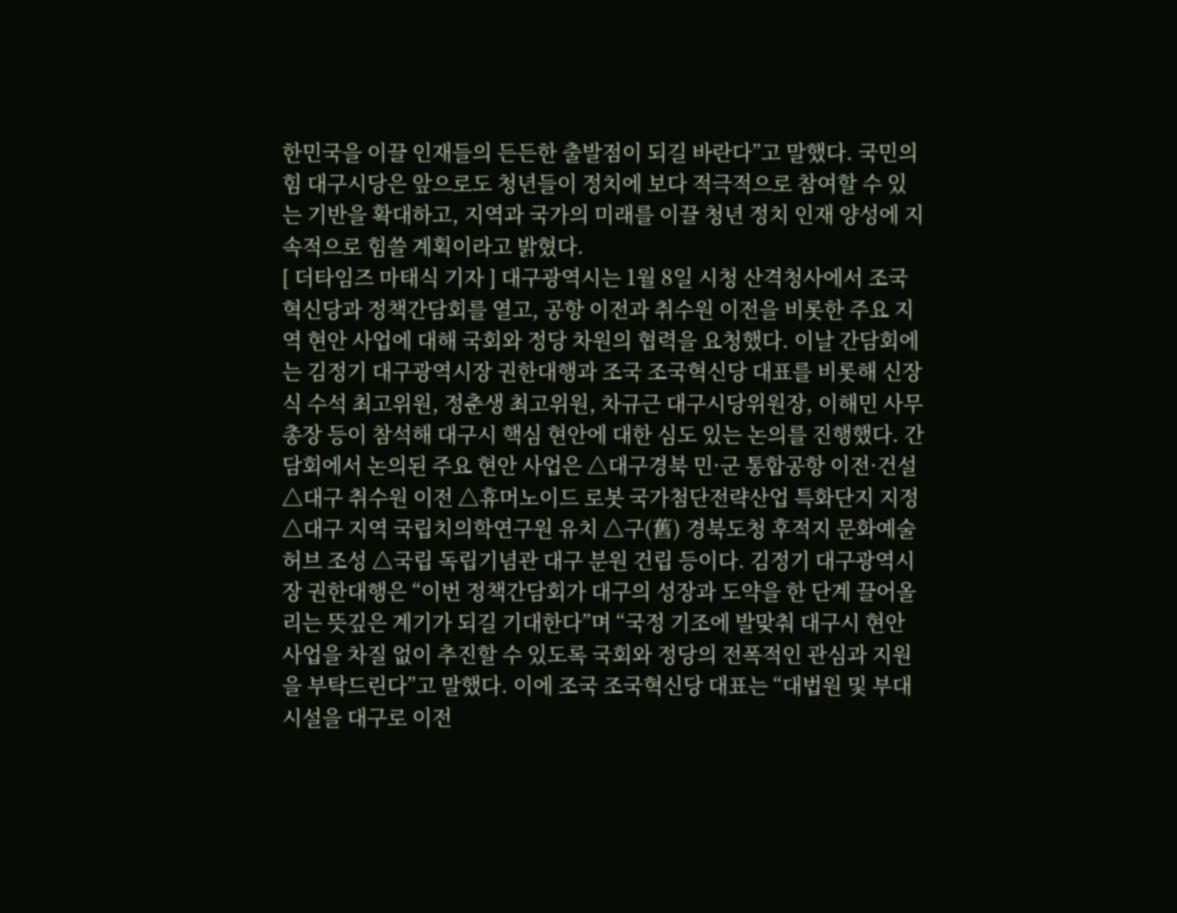한민국을 이끌 인재들의 든든한 출발점이 되길 바란다”고 말했다. 국민의힘 대구시당은 앞으로도 청년들이 정치에 보다 적극적으로 참여할 수 있는 기반을 확대하고, 지역과 국가의 미래를 이끌 청년 정치 인재 양성에 지속적으로 힘쓸 계획이라고 밝혔다.
[ 더타임즈 마태식 기자 ] 대구광역시는 1월 8일 시청 산격청사에서 조국혁신당과 정책간담회를 열고, 공항 이전과 취수원 이전을 비롯한 주요 지역 현안 사업에 대해 국회와 정당 차원의 협력을 요청했다. 이날 간담회에는 김정기 대구광역시장 권한대행과 조국 조국혁신당 대표를 비롯해 신장식 수석 최고위원, 정춘생 최고위원, 차규근 대구시당위원장, 이해민 사무총장 등이 참석해 대구시 핵심 현안에 대한 심도 있는 논의를 진행했다. 간담회에서 논의된 주요 현안 사업은 △대구경북 민·군 통합공항 이전·건설 △대구 취수원 이전 △휴머노이드 로봇 국가첨단전략산업 특화단지 지정 △대구 지역 국립치의학연구원 유치 △구(舊) 경북도청 후적지 문화예술허브 조성 △국립 독립기념관 대구 분원 건립 등이다. 김정기 대구광역시장 권한대행은 “이번 정책간담회가 대구의 성장과 도약을 한 단계 끌어올리는 뜻깊은 계기가 되길 기대한다”며 “국정 기조에 발맞춰 대구시 현안 사업을 차질 없이 추진할 수 있도록 국회와 정당의 전폭적인 관심과 지원을 부탁드린다”고 말했다. 이에 조국 조국혁신당 대표는 “대법원 및 부대시설을 대구로 이전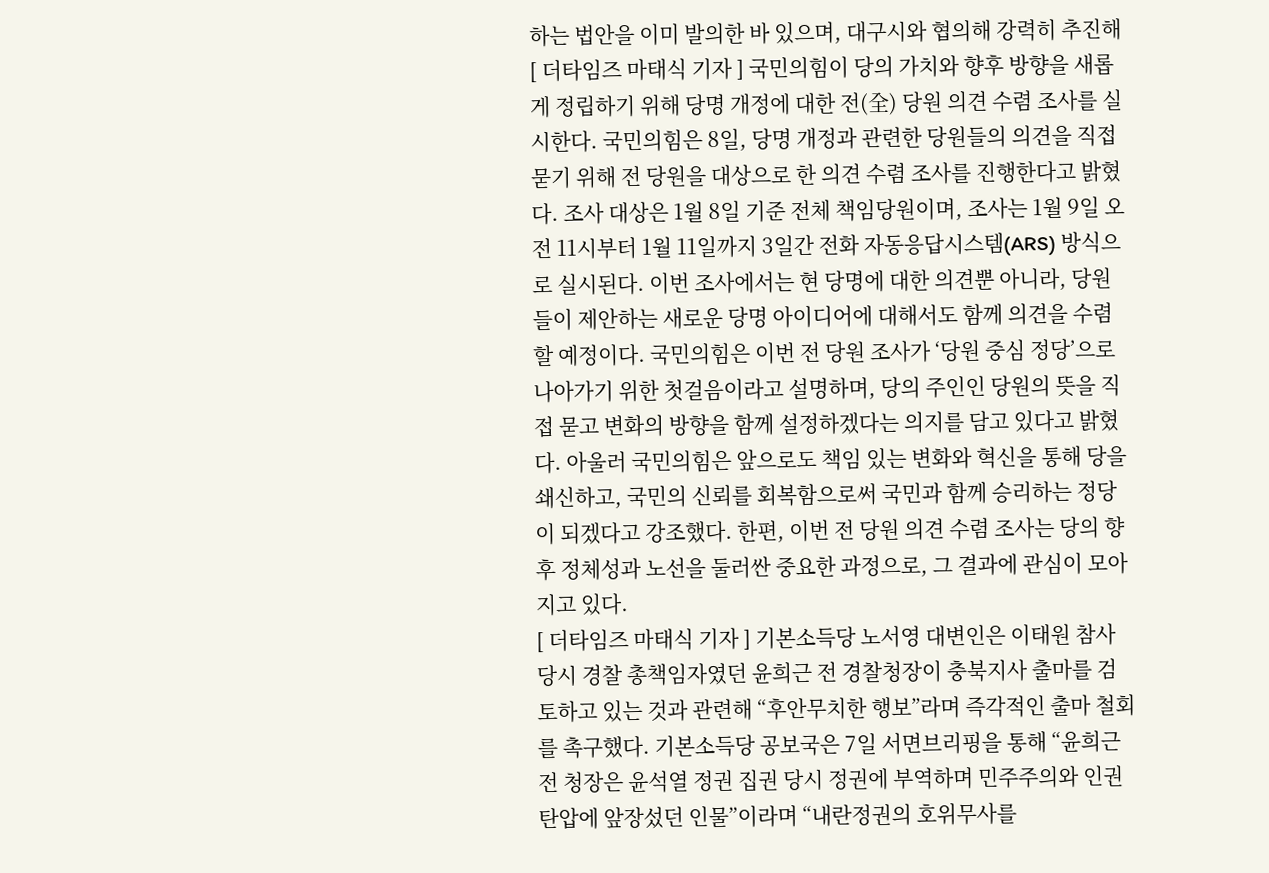하는 법안을 이미 발의한 바 있으며, 대구시와 협의해 강력히 추진해
[ 더타임즈 마태식 기자 ] 국민의힘이 당의 가치와 향후 방향을 새롭게 정립하기 위해 당명 개정에 대한 전(全) 당원 의견 수렴 조사를 실시한다. 국민의힘은 8일, 당명 개정과 관련한 당원들의 의견을 직접 묻기 위해 전 당원을 대상으로 한 의견 수렴 조사를 진행한다고 밝혔다. 조사 대상은 1월 8일 기준 전체 책임당원이며, 조사는 1월 9일 오전 11시부터 1월 11일까지 3일간 전화 자동응답시스템(ARS) 방식으로 실시된다. 이번 조사에서는 현 당명에 대한 의견뿐 아니라, 당원들이 제안하는 새로운 당명 아이디어에 대해서도 함께 의견을 수렴할 예정이다. 국민의힘은 이번 전 당원 조사가 ‘당원 중심 정당’으로 나아가기 위한 첫걸음이라고 설명하며, 당의 주인인 당원의 뜻을 직접 묻고 변화의 방향을 함께 설정하겠다는 의지를 담고 있다고 밝혔다. 아울러 국민의힘은 앞으로도 책임 있는 변화와 혁신을 통해 당을 쇄신하고, 국민의 신뢰를 회복함으로써 국민과 함께 승리하는 정당이 되겠다고 강조했다. 한편, 이번 전 당원 의견 수렴 조사는 당의 향후 정체성과 노선을 둘러싼 중요한 과정으로, 그 결과에 관심이 모아지고 있다.
[ 더타임즈 마태식 기자 ] 기본소득당 노서영 대변인은 이태원 참사 당시 경찰 총책임자였던 윤희근 전 경찰청장이 충북지사 출마를 검토하고 있는 것과 관련해 “후안무치한 행보”라며 즉각적인 출마 철회를 촉구했다. 기본소득당 공보국은 7일 서면브리핑을 통해 “윤희근 전 청장은 윤석열 정권 집권 당시 정권에 부역하며 민주주의와 인권 탄압에 앞장섰던 인물”이라며 “내란정권의 호위무사를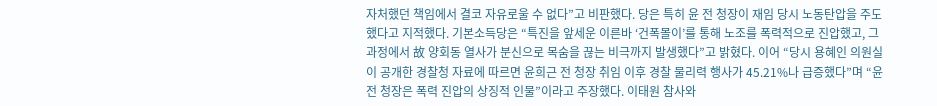자처했던 책임에서 결코 자유로울 수 없다”고 비판했다. 당은 특히 윤 전 청장이 재임 당시 노동탄압을 주도했다고 지적했다. 기본소득당은 “특진을 앞세운 이른바 ‘건폭몰이’를 통해 노조를 폭력적으로 진압했고, 그 과정에서 故 양회동 열사가 분신으로 목숨을 끊는 비극까지 발생했다”고 밝혔다. 이어 “당시 용혜인 의원실이 공개한 경찰청 자료에 따르면 윤희근 전 청장 취임 이후 경찰 물리력 행사가 45.21%나 급증했다”며 “윤 전 청장은 폭력 진압의 상징적 인물”이라고 주장했다. 이태원 참사와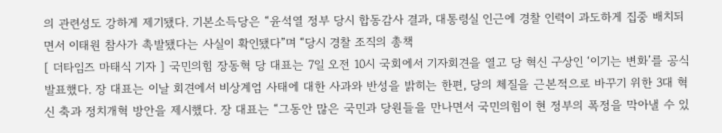의 관련성도 강하게 제기됐다. 기본소득당은 “윤석열 정부 당시 합동감사 결과, 대통령실 인근에 경찰 인력이 과도하게 집중 배치되면서 이태원 참사가 촉발됐다는 사실이 확인됐다”며 “당시 경찰 조직의 총책
[ 더타임즈 마태식 기자 ] 국민의힘 장동혁 당 대표는 7일 오전 10시 국회에서 기자회견을 열고 당 혁신 구상인 ‘이기는 변화’를 공식 발표했다. 장 대표는 이날 회견에서 비상계엄 사태에 대한 사과와 반성을 밝히는 한편, 당의 체질을 근본적으로 바꾸기 위한 3대 혁신 축과 정치개혁 방안을 제시했다. 장 대표는 “그동안 많은 국민과 당원들을 만나면서 국민의힘이 현 정부의 폭정을 막아낼 수 있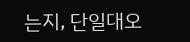는지, 단일대오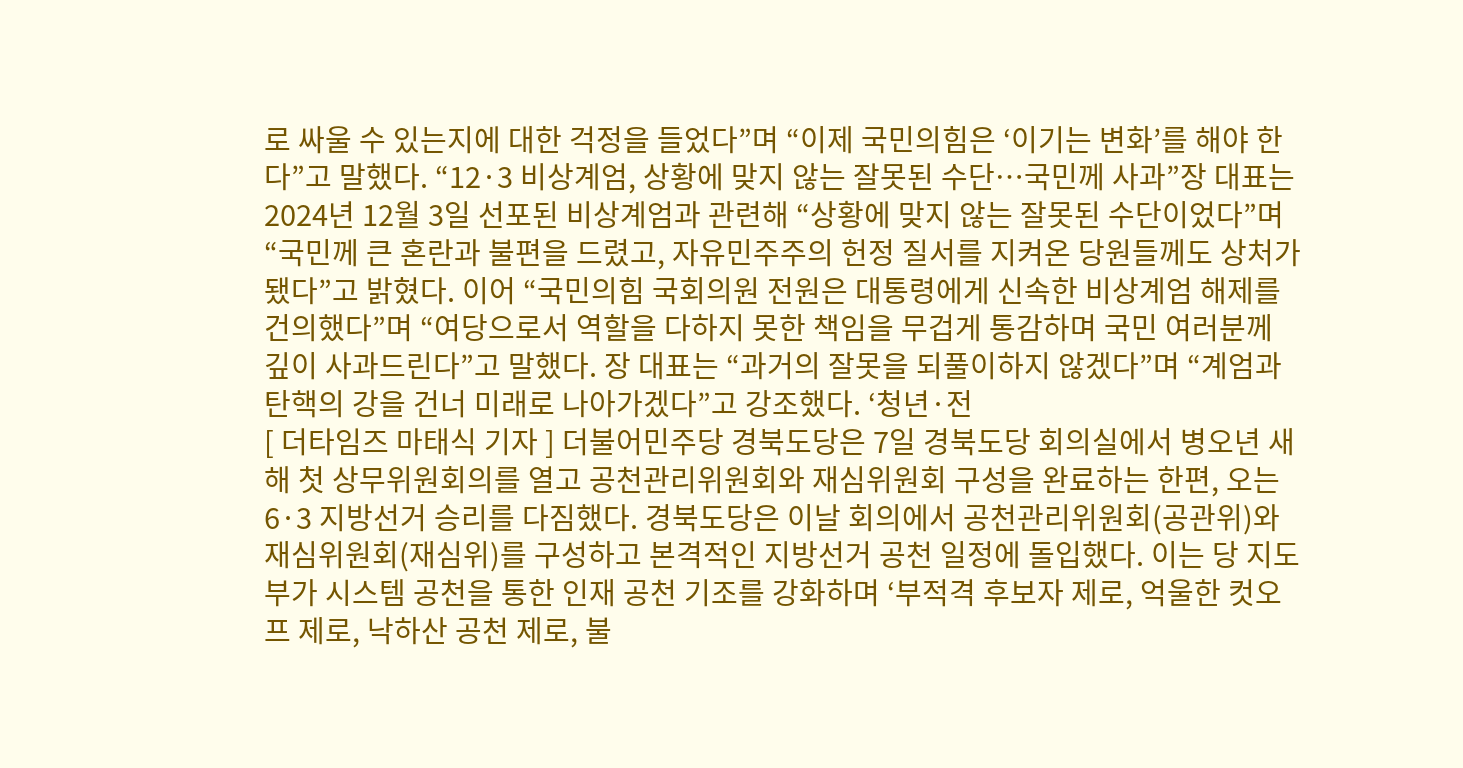로 싸울 수 있는지에 대한 걱정을 들었다”며 “이제 국민의힘은 ‘이기는 변화’를 해야 한다”고 말했다. “12·3 비상계엄, 상황에 맞지 않는 잘못된 수단…국민께 사과”장 대표는 2024년 12월 3일 선포된 비상계엄과 관련해 “상황에 맞지 않는 잘못된 수단이었다”며 “국민께 큰 혼란과 불편을 드렸고, 자유민주주의 헌정 질서를 지켜온 당원들께도 상처가 됐다”고 밝혔다. 이어 “국민의힘 국회의원 전원은 대통령에게 신속한 비상계엄 해제를 건의했다”며 “여당으로서 역할을 다하지 못한 책임을 무겁게 통감하며 국민 여러분께 깊이 사과드린다”고 말했다. 장 대표는 “과거의 잘못을 되풀이하지 않겠다”며 “계엄과 탄핵의 강을 건너 미래로 나아가겠다”고 강조했다. ‘청년·전
[ 더타임즈 마태식 기자 ] 더불어민주당 경북도당은 7일 경북도당 회의실에서 병오년 새해 첫 상무위원회의를 열고 공천관리위원회와 재심위원회 구성을 완료하는 한편, 오는 6·3 지방선거 승리를 다짐했다. 경북도당은 이날 회의에서 공천관리위원회(공관위)와 재심위원회(재심위)를 구성하고 본격적인 지방선거 공천 일정에 돌입했다. 이는 당 지도부가 시스템 공천을 통한 인재 공천 기조를 강화하며 ‘부적격 후보자 제로, 억울한 컷오프 제로, 낙하산 공천 제로, 불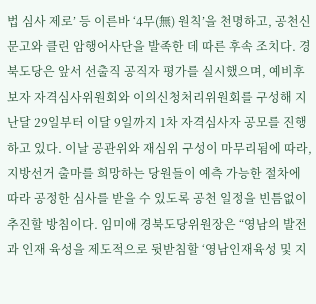법 심사 제로’ 등 이른바 ‘4무(無) 원칙’을 천명하고, 공천신문고와 클린 암행어사단을 발족한 데 따른 후속 조치다. 경북도당은 앞서 선출직 공직자 평가를 실시했으며, 예비후보자 자격심사위원회와 이의신청처리위원회를 구성해 지난달 29일부터 이달 9일까지 1차 자격심사자 공모를 진행하고 있다. 이날 공관위와 재심위 구성이 마무리됨에 따라, 지방선거 출마를 희망하는 당원들이 예측 가능한 절차에 따라 공정한 심사를 받을 수 있도록 공천 일정을 빈틈없이 추진할 방침이다. 임미애 경북도당위원장은 “영남의 발전과 인재 육성을 제도적으로 뒷받침할 ‘영남인재육성 및 지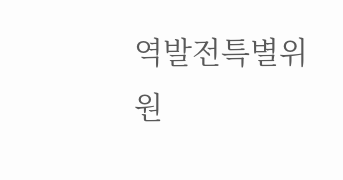역발전특별위원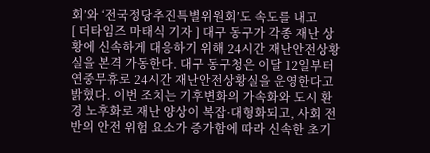회’와 ‘전국정당추진특별위원회’도 속도를 내고
[ 더타임즈 마태식 기자 ] 대구 동구가 각종 재난 상황에 신속하게 대응하기 위해 24시간 재난안전상황실을 본격 가동한다. 대구 동구청은 이달 12일부터 연중무휴로 24시간 재난안전상황실을 운영한다고 밝혔다. 이번 조치는 기후변화의 가속화와 도시 환경 노후화로 재난 양상이 복잡·대형화되고, 사회 전반의 안전 위험 요소가 증가함에 따라 신속한 초기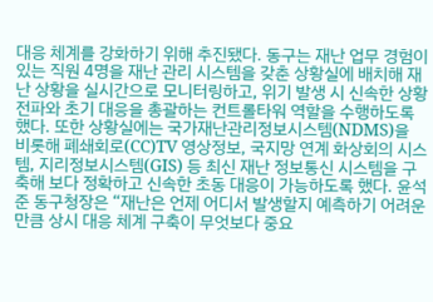대응 체계를 강화하기 위해 추진됐다. 동구는 재난 업무 경험이 있는 직원 4명을 재난 관리 시스템을 갖춘 상황실에 배치해 재난 상황을 실시간으로 모니터링하고, 위기 발생 시 신속한 상황 전파와 초기 대응을 총괄하는 컨트롤타워 역할을 수행하도록 했다. 또한 상황실에는 국가재난관리정보시스템(NDMS)을 비롯해 폐쇄회로(CC)TV 영상정보, 국지망 연계 화상회의 시스템, 지리정보시스템(GIS) 등 최신 재난 정보통신 시스템을 구축해 보다 정확하고 신속한 초동 대응이 가능하도록 했다. 윤석준 동구청장은 “재난은 언제 어디서 발생할지 예측하기 어려운 만큼 상시 대응 체계 구축이 무엇보다 중요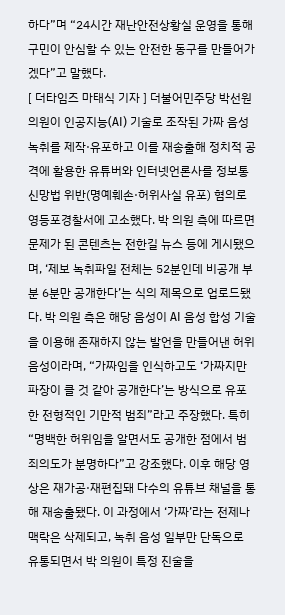하다”며 “24시간 재난안전상황실 운영을 통해 구민이 안심할 수 있는 안전한 동구를 만들어가겠다”고 말했다.
[ 더타임즈 마태식 기자 ] 더불어민주당 박선원 의원이 인공지능(AI) 기술로 조작된 가짜 음성 녹취를 제작·유포하고 이를 재송출해 정치적 공격에 활용한 유튜버와 인터넷언론사를 정보통신망법 위반(명예훼손·허위사실 유포) 혐의로 영등포경찰서에 고소했다. 박 의원 측에 따르면 문제가 된 콘텐츠는 전한길 뉴스 등에 게시됐으며, ‘제보 녹취파일 전체는 52분인데 비공개 부분 6분만 공개한다’는 식의 제목으로 업로드됐다. 박 의원 측은 해당 음성이 AI 음성 합성 기술을 이용해 존재하지 않는 발언을 만들어낸 허위 음성이라며, “가짜임을 인식하고도 ‘가짜지만 파장이 클 것 같아 공개한다’는 방식으로 유포한 전형적인 기만적 범죄”라고 주장했다. 특히 “명백한 허위임을 알면서도 공개한 점에서 범죄의도가 분명하다”고 강조했다. 이후 해당 영상은 재가공·재편집돼 다수의 유튜브 채널을 통해 재송출됐다. 이 과정에서 ‘가짜’라는 전제나 맥락은 삭제되고, 녹취 음성 일부만 단독으로 유통되면서 박 의원이 특정 진술을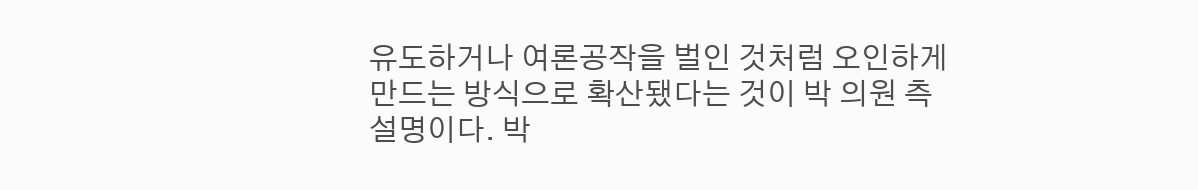유도하거나 여론공작을 벌인 것처럼 오인하게 만드는 방식으로 확산됐다는 것이 박 의원 측 설명이다. 박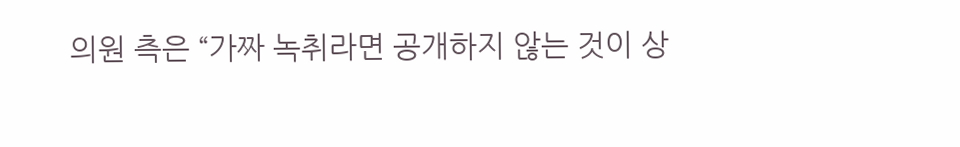의원 측은 “가짜 녹취라면 공개하지 않는 것이 상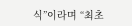식”이라며 “최초